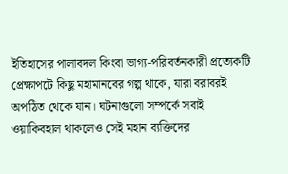ইতিহাসের পালাবদল কিংবা ভাগ্য-পরিবর্তনকারী প্রত্যেকটি প্রেক্ষাপটে কিছু মহামানবের গল্প থাকে, যারা বরাবরই অপঠিত থেকে যান। ঘটনাগুলো সম্পর্কে সবাই ওয়াকিবহাল থাকলেও সেই মহান ব্যক্তিদের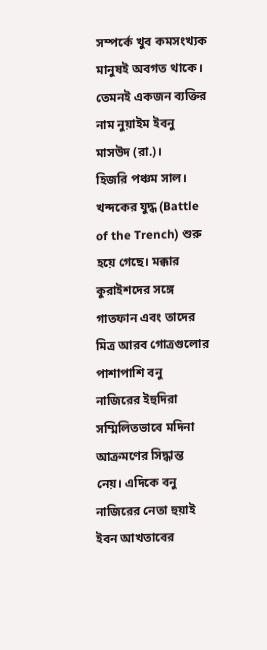সম্পর্কে খুব কমসংখ্যক মানুষই অবগত থাকে। তেমনই একজন ব্যক্তির নাম নুয়াইম ইবনু মাসউদ (রা.)।
হিজরি পঞ্চম সাল। খন্দকের যুদ্ধ (Battle of the Trench) শুরু হয়ে গেছে। মক্কার কুরাইশদের সঙ্গে গাতফান এবং তাদের মিত্র আরব গোত্রগুলোর পাশাপাশি বনু নাজিরের ইহুদিরা সম্মিলিতভাবে মদিনা আক্রমণের সিদ্ধান্ত নেয়। এদিকে বনু নাজিরের নেতা হুয়াই ইবন আখতাবের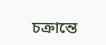চক্রান্তে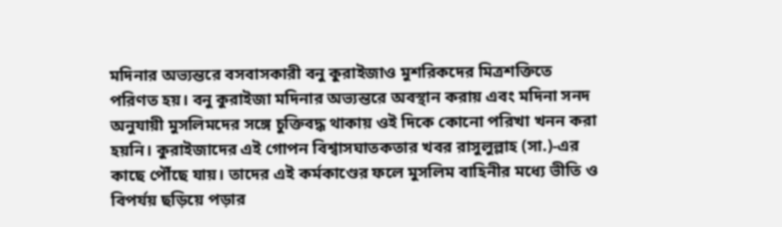মদিনার অভ্যন্তরে বসবাসকারী বনু কুরাইজাও মুশরিকদের মিত্রশক্তিতে পরিণত হয়। বনু কুরাইজা মদিনার অভ্যন্তরে অবস্থান করায় এবং মদিনা সনদ অনুযায়ী মুসলিমদের সঙ্গে চুক্তিবদ্ধ থাকায় ওই দিকে কোনো পরিখা খনন করা হয়নি। কুরাইজাদের এই গোপন বিশ্বাসঘাতকতার খবর রাসুলুল্লাহ (সা.)-এর কাছে পৌঁছে যায়। তাদের এই কর্মকাণ্ডের ফলে মুসলিম বাহিনীর মধ্যে ভীতি ও বিপর্যয় ছড়িয়ে পড়ার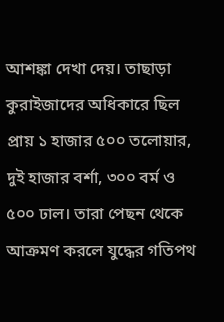আশঙ্কা দেখা দেয়। তাছাড়া কুরাইজাদের অধিকারে ছিল প্রায় ১ হাজার ৫০০ তলোয়ার, দুই হাজার বর্শা, ৩০০ বর্ম ও ৫০০ ঢাল। তারা পেছন থেকে আক্রমণ করলে যুদ্ধের গতিপথ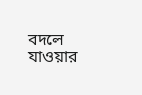বদলে যাওয়ার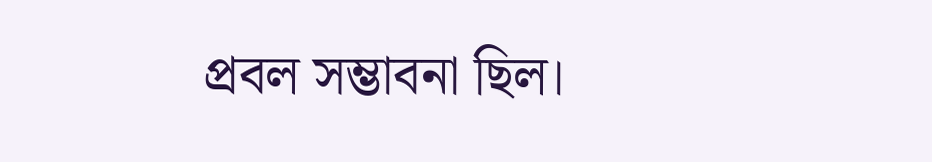প্রবল সম্ভাবনা ছিল।